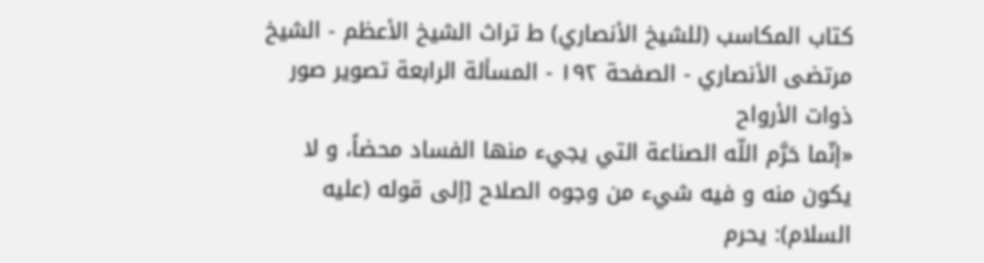كتاب المكاسب (للشيخ الأنصاري) ط تراث الشيخ الأعظم - الشيخ مرتضى الأنصاري - الصفحة ١٩٢ - المسألة الرابعة تصوير صور ذوات الأرواح
«إنّما حَرَّم اللّه الصناعة التي يجيء منها الفساد محضاً، و لا يكون منه و فيه شيء من وجوه الصلاح [إلى قوله (عليه السلام): يحرم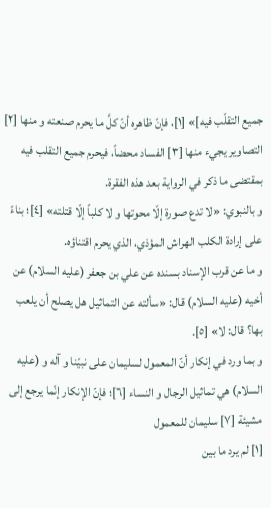جميع التقلّب فيه]» [١]، فإنّ ظاهره أنّ كلَّ ما يحرم صنعته و منها [٢] التصاوير يجيء منها [٣] الفساد محضاً، فيحرم جميع التقلب فيه بمقتضى ما ذكر في الرواية بعد هذه الفقرة.
و بالنبوي: «لا تدع صورة إلّا محوتها و لا كلباً إلّا قتلته» [٤]؛ بناءً على إرادة الكلب الهراش المؤذي، الذي يحرم اقتناؤه.
و ما عن قرب الإسناد بسنده عن علي بن جعفر (عليه السلام) عن أخيه (عليه السلام) قال: «سألته عن التماثيل هل يصلح أن يلعب بها؟ قال: لا» [٥].
و بما ورد في إنكار أنّ المعمول لسليمان على نبيّنا و آله و (عليه السلام) هي تماثيل الرجال و النساء [٦]؛ فإنّ الإنكار إنّما يرجع إلى مشيئة [٧] سليمان للمعمول
[١] لم يرد ما بين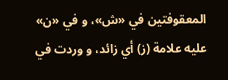المعقوفتين في «ش»، و في «ن» عليه علامة (ز) أي زائد، و وردت في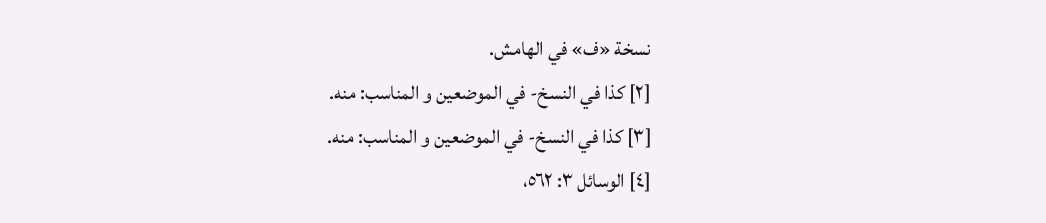نسخة «ف» في الهامش.
[٢] كذا في النسخ- في الموضعين و المناسب: منه.
[٣] كذا في النسخ- في الموضعين و المناسب: منه.
[٤] الوسائل ٣: ٥٦٢،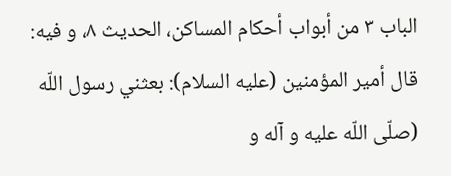الباب ٣ من أبواب أحكام المساكن، الحديث ٨، و فيه: قال أمير المؤمنين (عليه السلام): بعثني رسول اللّه (صلّى اللّه عليه و آله و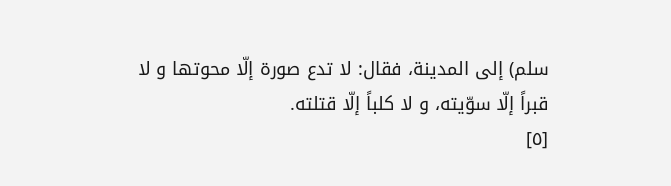سلم) إلى المدينة، فقال: لا تدع صورة إلّا محوتها و لا قبراً إلّا سوّيته، و لا كلباً إلّا قتلته.
[٥]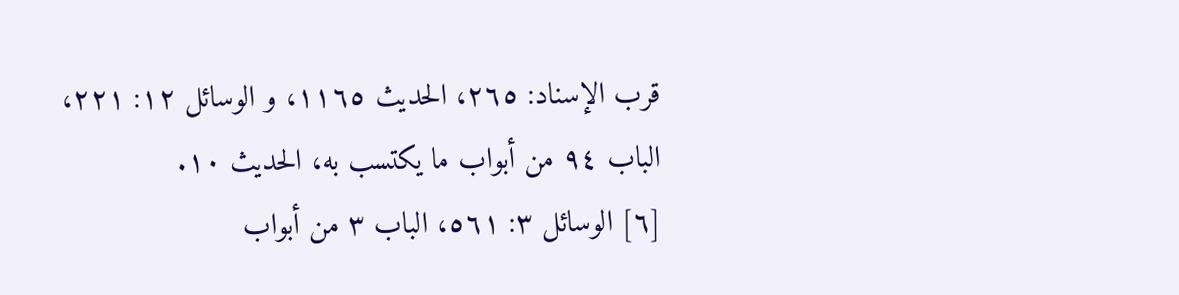قرب الإسناد: ٢٦٥، الحديث ١١٦٥، و الوسائل ١٢: ٢٢١، الباب ٩٤ من أبواب ما يكتسب به، الحديث ١٠.
[٦] الوسائل ٣: ٥٦١، الباب ٣ من أبواب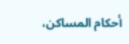أحكام المساكن،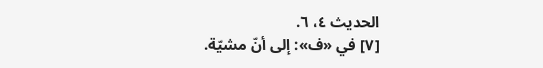الحديث ٤، ٦.
[٧] في «ف»: إلى أنّ مشيّة.